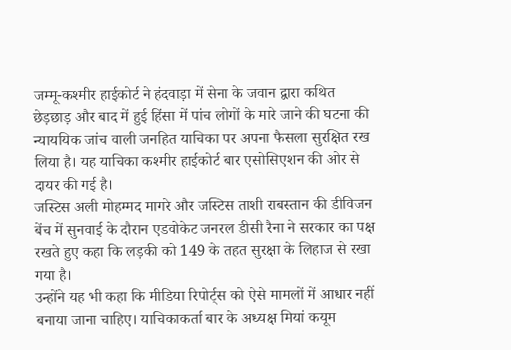जम्मू-कश्मीर हाईकोर्ट ने हंदवाड़ा में सेना के जवान द्वारा कथित छेड़छाड़ और बाद में हुई हिंसा में पांच लोगों के मारे जाने की घटना की न्याययिक जांच वाली जनहित याचिका पर अपना फैसला सुरक्षित रख लिया है। यह याचिका कश्मीर हाईकोर्ट बार एसोसिएशन की ओर से दायर की गई है।
जस्टिस अली मोहम्मद मागरे और जस्टिस ताशी राबस्तान की डीविजन बेंच में सुनवाई के दौरान एडवोकेट जनरल डीसी रैना ने सरकार का पक्ष रखते हुए कहा कि लड़की को 149 के तहत सुरक्षा के लिहाज से रखा गया है।
उन्होंने यह भी कहा कि मीडिया रिपोर्ट्स को ऐसे मामलों में आधार नहीं बनाया जाना चाहिए। याचिकाकर्ता बार के अध्यक्ष मियां कयूम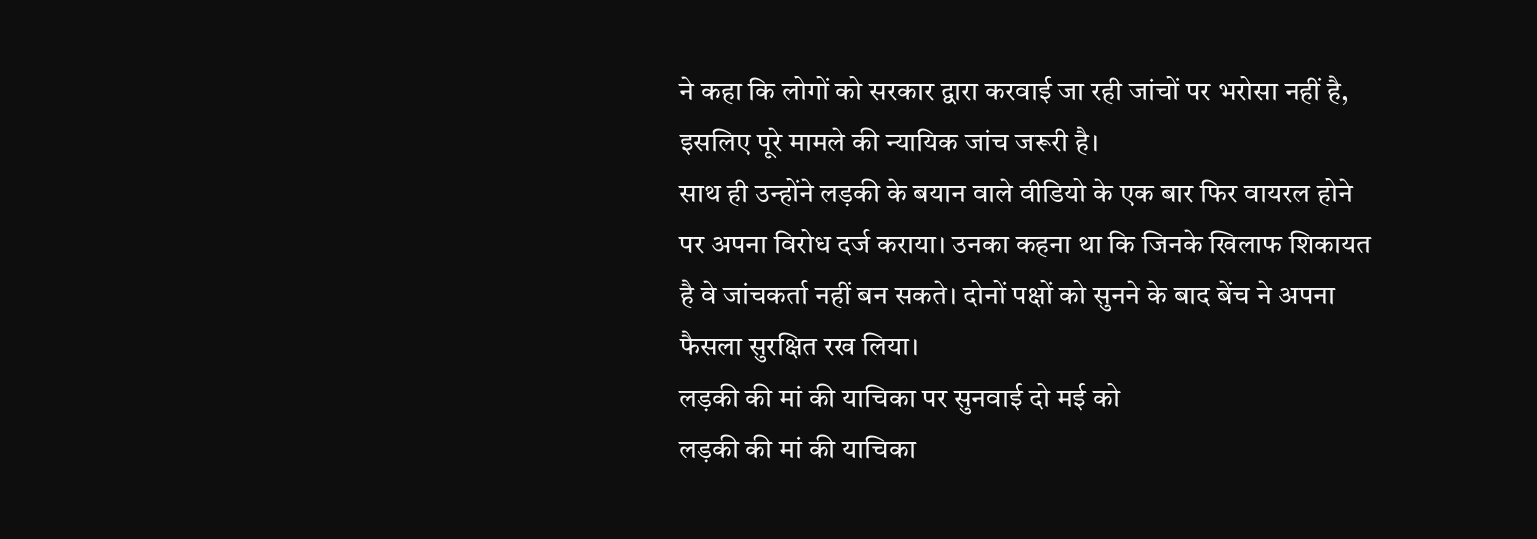ने कहा कि लोगों को सरकार द्वारा करवाई जा रही जांचों पर भरोसा नहीं है, इसलिए पूरे मामले की न्यायिक जांच जरूरी है।
साथ ही उन्होंने लड़की के बयान वाले वीडियो के एक बार फिर वायरल होने पर अपना विरोध दर्ज कराया। उनका कहना था कि जिनके खिलाफ शिकायत है वे जांचकर्ता नहीं बन सकते। दोनों पक्षों को सुनने के बाद बेंच ने अपना फैसला सुरक्षित रख लिया।
लड़की की मां की याचिका पर सुनवाई दो मई को
लड़की की मां की याचिका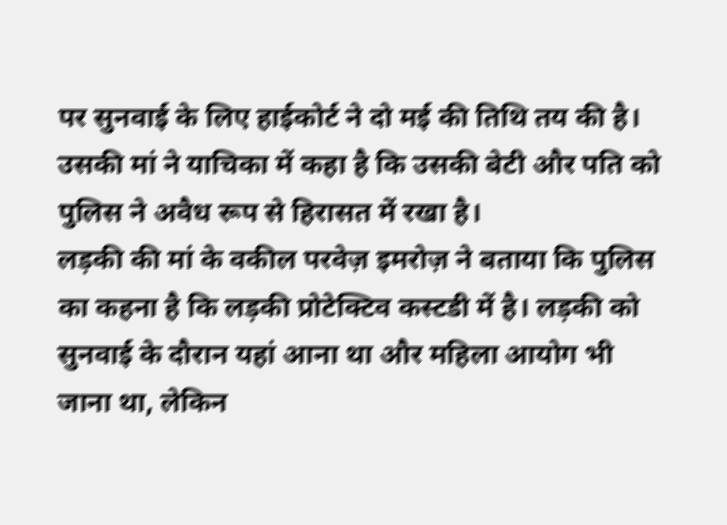पर सुनवाई के लिए हाईकोर्ट ने दो मई की तिथि तय की है। उसकी मां ने याचिका में कहा है कि उसकी बेटी और पति को पुलिस ने अवैध रूप से हिरासत में रखा है।
लड़की की मां के वकील परवेज़ इमरोज़ ने बताया कि पुलिस का कहना है कि लड़की प्रोटेक्टिव कस्टडी में है। लड़की को सुनवाई के दौरान यहां आना था और महिला आयोग भी जाना था, लेकिन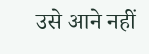उसे आने नहीं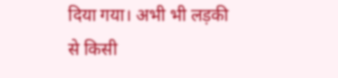दिया गया। अभी भी लड़की से किसी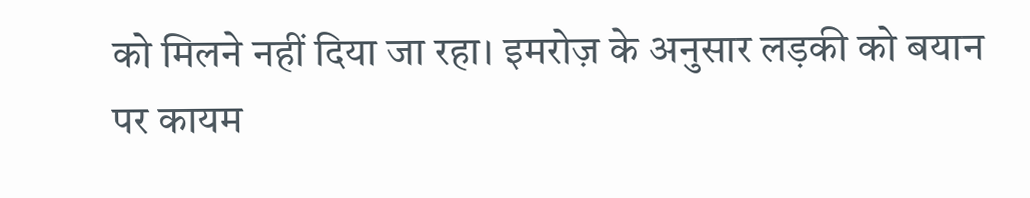को मिलने नहीं दिया जा रहा। इमरोज़ के अनुसार लड़की को बयान पर कायम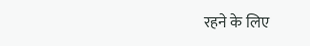रहने के लिए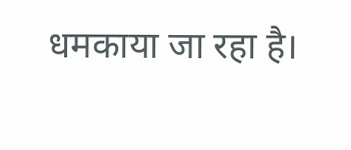धमकाया जा रहा है।